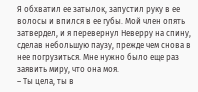Я обхватил ее затылок, запустил руку в ее волосы и впился в ее губы. Мой член опять затвердел, и я перевернул Неверру на спину, сделав небольшую паузу, прежде чем снова в нее погрузиться. Мне нужно было еще раз заявить миру, что она моя.
– Ты цела, ты в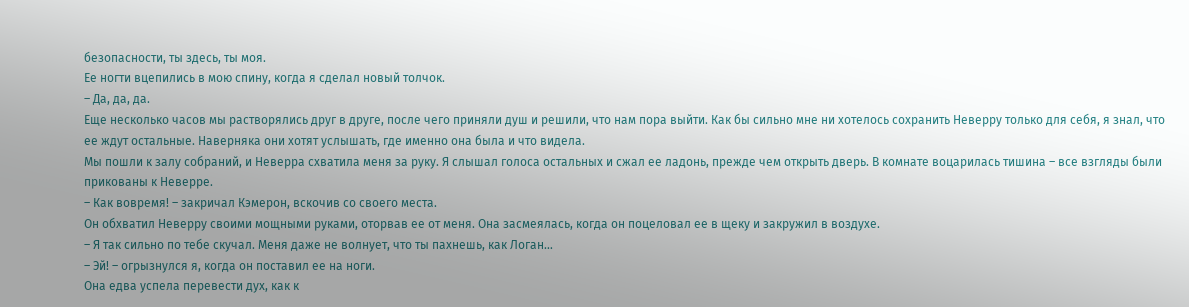безопасности, ты здесь, ты моя.
Ее ногти вцепились в мою спину, когда я сделал новый толчок.
– Да, да, да.
Еще несколько часов мы растворялись друг в друге, после чего приняли душ и решили, что нам пора выйти. Как бы сильно мне ни хотелось сохранить Неверру только для себя, я знал, что ее ждут остальные. Наверняка они хотят услышать, где именно она была и что видела.
Мы пошли к залу собраний, и Неверра схватила меня за руку. Я слышал голоса остальных и сжал ее ладонь, прежде чем открыть дверь. В комнате воцарилась тишина – все взгляды были прикованы к Неверре.
– Как вовремя! – закричал Кэмерон, вскочив со своего места.
Он обхватил Неверру своими мощными руками, оторвав ее от меня. Она засмеялась, когда он поцеловал ее в щеку и закружил в воздухе.
– Я так сильно по тебе скучал. Меня даже не волнует, что ты пахнешь, как Логан…
– Эй! – огрызнулся я, когда он поставил ее на ноги.
Она едва успела перевести дух, как к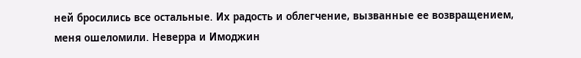ней бросились все остальные. Их радость и облегчение, вызванные ее возвращением, меня ошеломили. Неверра и Имоджин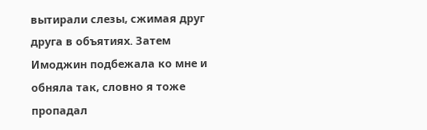вытирали слезы, сжимая друг друга в объятиях. Затем Имоджин подбежала ко мне и обняла так, словно я тоже пропадал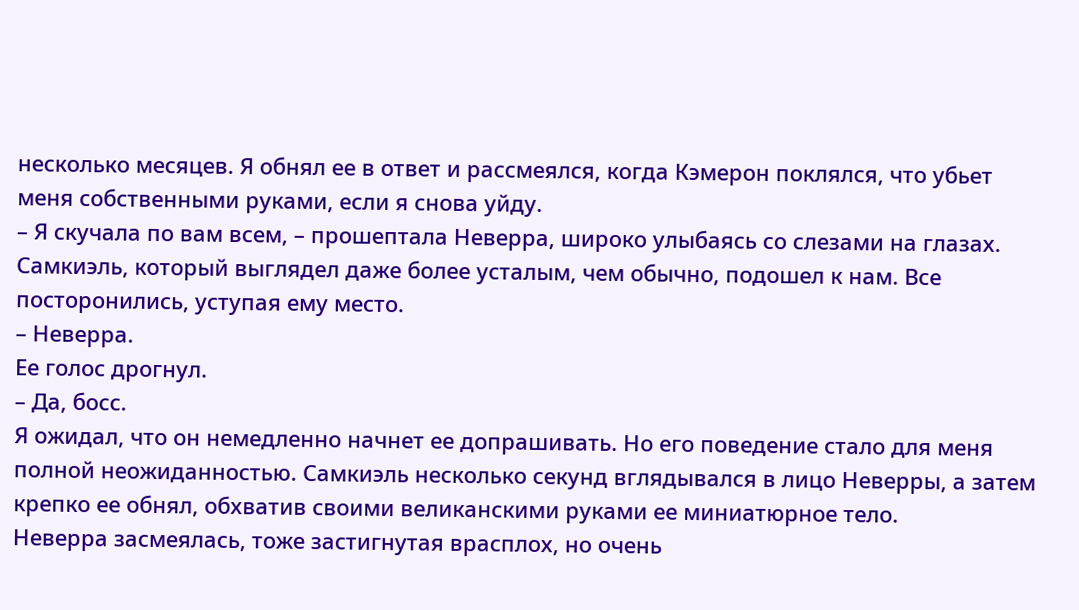несколько месяцев. Я обнял ее в ответ и рассмеялся, когда Кэмерон поклялся, что убьет меня собственными руками, если я снова уйду.
– Я скучала по вам всем, – прошептала Неверра, широко улыбаясь со слезами на глазах.
Самкиэль, который выглядел даже более усталым, чем обычно, подошел к нам. Все посторонились, уступая ему место.
– Неверра.
Ее голос дрогнул.
– Да, босс.
Я ожидал, что он немедленно начнет ее допрашивать. Но его поведение стало для меня полной неожиданностью. Самкиэль несколько секунд вглядывался в лицо Неверры, а затем крепко ее обнял, обхватив своими великанскими руками ее миниатюрное тело.
Неверра засмеялась, тоже застигнутая врасплох, но очень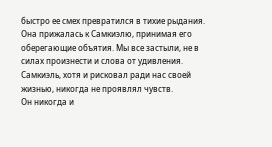быстро ее смех превратился в тихие рыдания. Она прижалась к Самкиэлю, принимая его оберегающие объятия. Мы все застыли, не в силах произнести и слова от удивления. Самкиэль, хотя и рисковал ради нас своей жизнью, никогда не проявлял чувств.
Он никогда и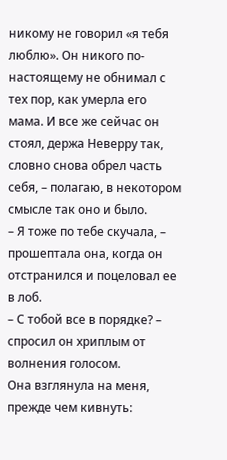никому не говорил «я тебя люблю». Он никого по-настоящему не обнимал с тех пор, как умерла его мама. И все же сейчас он стоял, держа Неверру так, словно снова обрел часть себя, – полагаю, в некотором смысле так оно и было.
– Я тоже по тебе скучала, – прошептала она, когда он отстранился и поцеловал ее в лоб.
– С тобой все в порядке? – спросил он хриплым от волнения голосом.
Она взглянула на меня, прежде чем кивнуть: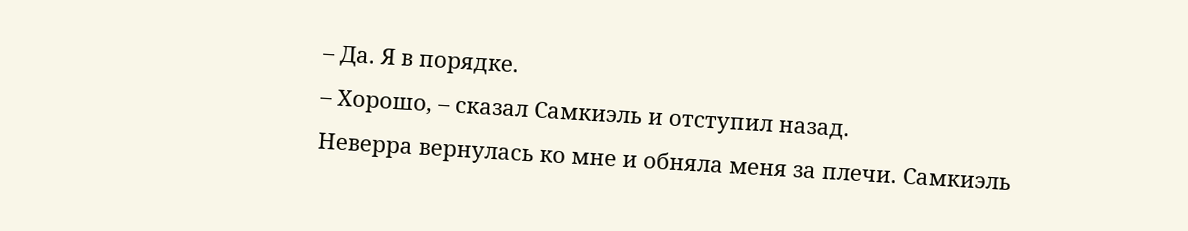– Да. Я в порядке.
– Хорошо, – сказал Самкиэль и отступил назад.
Неверра вернулась ко мне и обняла меня за плечи. Самкиэль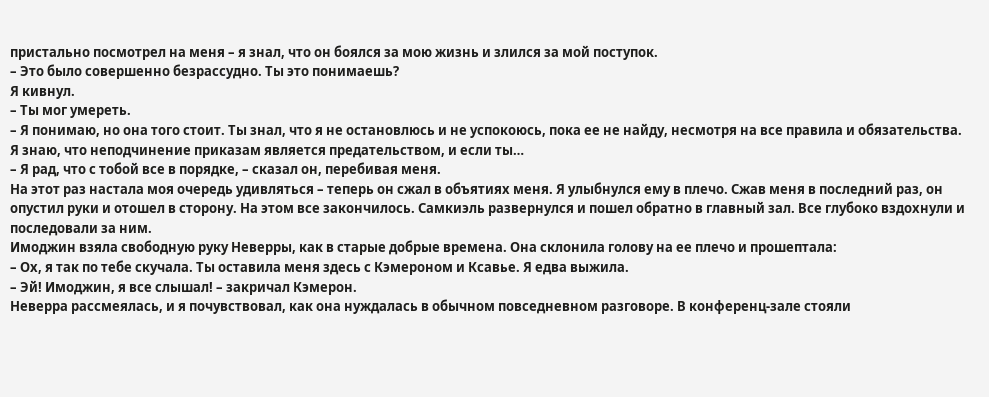пристально посмотрел на меня – я знал, что он боялся за мою жизнь и злился за мой поступок.
– Это было совершенно безрассудно. Ты это понимаешь?
Я кивнул.
– Ты мог умереть.
– Я понимаю, но она того стоит. Ты знал, что я не остановлюсь и не успокоюсь, пока ее не найду, несмотря на все правила и обязательства. Я знаю, что неподчинение приказам является предательством, и если ты…
– Я рад, что с тобой все в порядке, – сказал он, перебивая меня.
На этот раз настала моя очередь удивляться – теперь он сжал в объятиях меня. Я улыбнулся ему в плечо. Сжав меня в последний раз, он опустил руки и отошел в сторону. На этом все закончилось. Самкиэль развернулся и пошел обратно в главный зал. Все глубоко вздохнули и последовали за ним.
Имоджин взяла свободную руку Неверры, как в старые добрые времена. Она склонила голову на ее плечо и прошептала:
– Ох, я так по тебе скучала. Ты оставила меня здесь с Кэмероном и Ксавье. Я едва выжила.
– Эй! Имоджин, я все слышал! – закричал Кэмерон.
Неверра рассмеялась, и я почувствовал, как она нуждалась в обычном повседневном разговоре. В конференц-зале стояли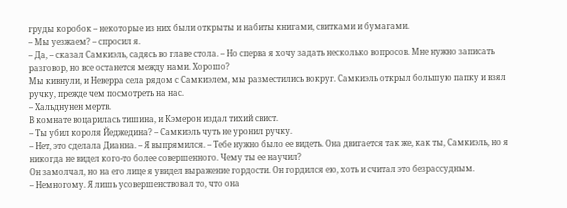груды коробок – некоторые из них были открыты и набиты книгами, свитками и бумагами.
– Мы уезжаем? – спросил я.
– Да, – сказал Самкиэль, садясь во главе стола. – Но сперва я хочу задать несколько вопросов. Мне нужно записать разговор, но все останется между нами. Хорошо?
Мы кивнули, и Неверра села рядом с Самкиэлем, мы разместились вокруг. Самкиэль открыл большую папку и взял ручку, прежде чем посмотреть на нас.
– Хальднунен мертв.
В комнате воцарилась тишина, и Кэмерон издал тихий свист.
– Ты убил короля Йеджедина? – Самкиэль чуть не уронил ручку.
– Нет, это сделала Дианна. – Я выпрямился. – Тебе нужно было ее видеть. Она двигается так же, как ты, Самкиэль, но я никогда не видел кого-то более совершенного. Чему ты ее научил?
Он замолчал, но на его лице я увидел выражение гордости. Он гордился ею, хоть и считал это безрассудным.
– Немногому. Я лишь усовершенствовал то, что она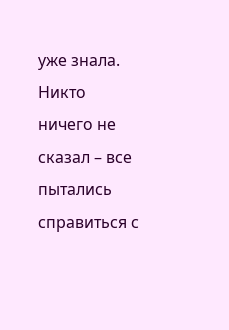уже знала.
Никто ничего не сказал – все пытались справиться с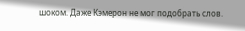шоком. Даже Кэмерон не мог подобрать слов.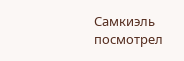Самкиэль посмотрел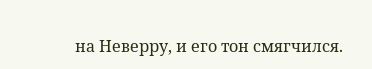на Неверру, и его тон смягчился.